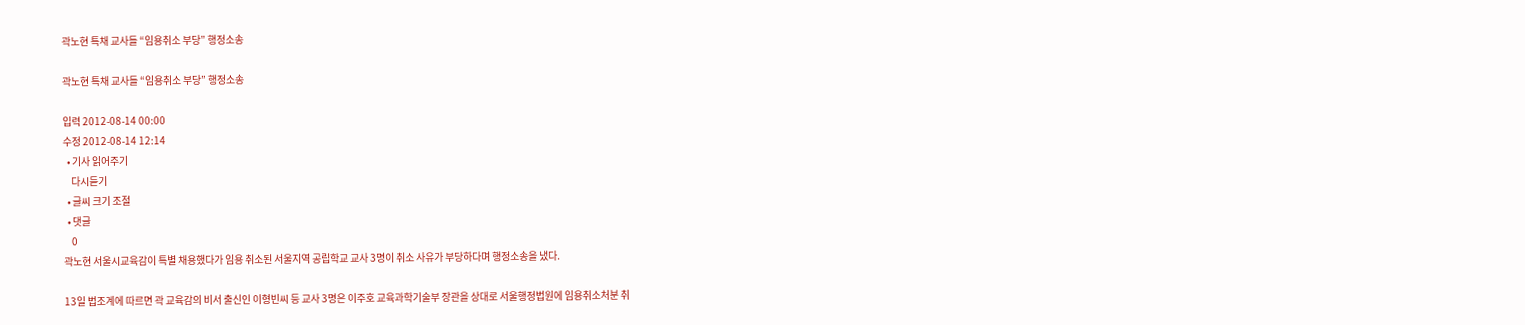곽노현 특채 교사들 “임용취소 부당” 행정소송

곽노현 특채 교사들 “임용취소 부당” 행정소송

입력 2012-08-14 00:00
수정 2012-08-14 12:14
  • 기사 읽어주기
    다시듣기
  • 글씨 크기 조절
  • 댓글
    0
곽노현 서울시교육감이 특별 채용했다가 임용 취소된 서울지역 공립학교 교사 3명이 취소 사유가 부당하다며 행정소송을 냈다.

13일 법조계에 따르면 곽 교육감의 비서 출신인 이형빈씨 등 교사 3명은 이주호 교육과학기술부 장관을 상대로 서울행정법원에 임용취소처분 취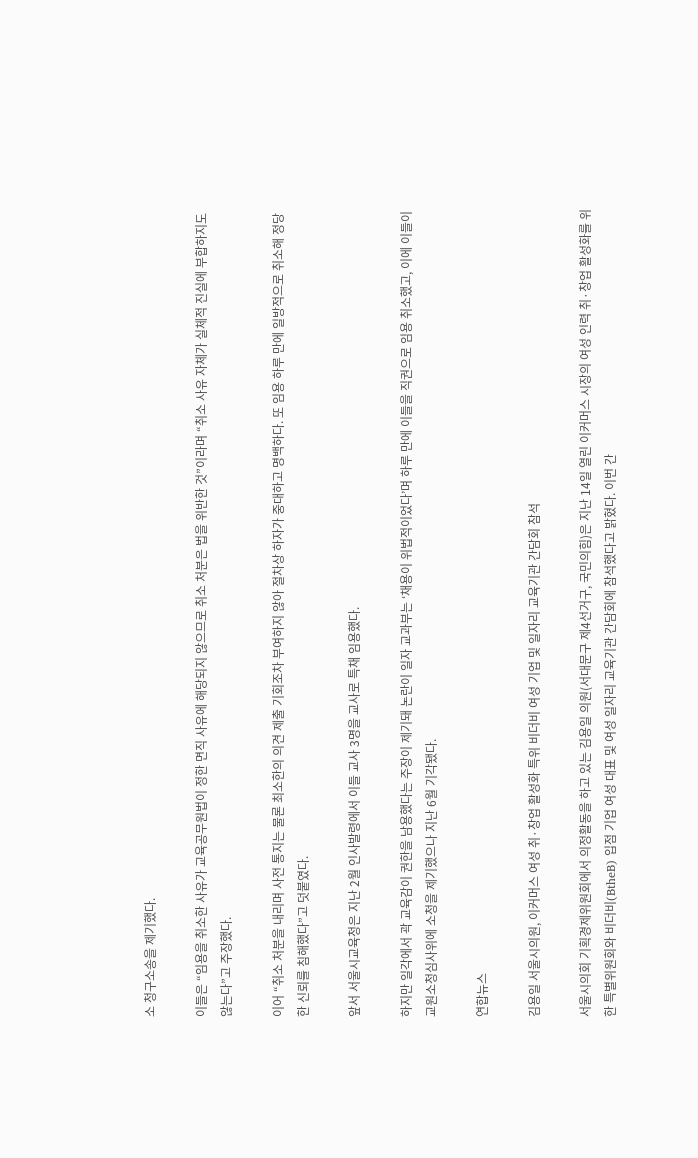소 청구소송을 제기했다.

이들은 “임용을 취소한 사유가 교육공무원법이 정한 면직 사유에 해당되지 않으므로 취소 처분은 법을 위반한 것”이라며 “취소 사유 자체가 실체적 진실에 부합하지도 않는다”고 주장했다.

이어 “취소 처분을 내리며 사전 통지는 물론 최소한의 의견 제출 기회조차 부여하지 않아 절차상 하자가 중대하고 명백하다. 또 임용 하루 만에 일방적으로 취소해 정당한 신뢰를 침해했다”고 덧붙였다.

앞서 서울시교육청은 지난 2월 인사발령에서 이들 교사 3명을 교사로 특채 임용했다.

하지만 일각에서 곽 교육감이 권한을 남용했다는 주장이 제기돼 논란이 일자 교과부는 ‘채용이 위법적이었다’며 하루 만에 이들을 직권으로 임용 취소했고, 이에 이들이 교원소청심사위에 소청을 제기했으나 지난 6월 기각됐다.

연합뉴스

김용일 서울시의원, 이커머스 여성 취·창업 활성화 특위 비더비 여성 기업 및 일자리 교육기관 간담회 참석

서울시의회 기획경제위원회에서 의정활동을 하고 있는 김용일 의원(서대문구 제4선거구, 국민의힘)은 지난 14일 열린 이커머스 시장의 여성 인력 취·창업 활성화를 위한 특별위원회와 비더비(BtheB) 입점 기업 여성 대표 및 여성 일자리 교육기관 간담회에 참석했다고 밝혔다. 이번 간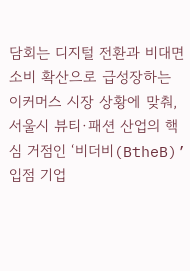담회는 디지털 전환과 비대면 소비 확산으로 급성장하는 이커머스 시장 상황에 맞춰, 서울시 뷰티·패션 산업의 핵심 거점인 ‘비더비(BtheB)’ 입점 기업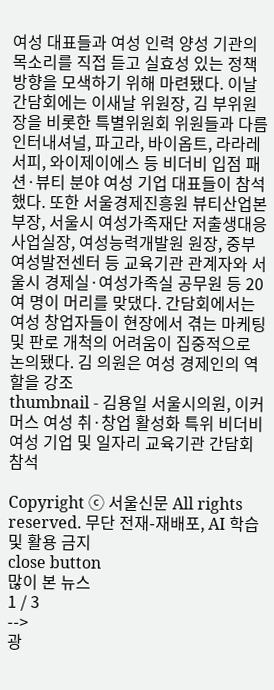여성 대표들과 여성 인력 양성 기관의 목소리를 직접 듣고 실효성 있는 정책 방향을 모색하기 위해 마련됐다. 이날 간담회에는 이새날 위원장, 김 부위원장을 비롯한 특별위원회 위원들과 다름인터내셔널, 파고라, 바이옵트, 라라레서피, 와이제이에스 등 비더비 입점 패션·뷰티 분야 여성 기업 대표들이 참석했다. 또한 서울경제진흥원 뷰티산업본부장, 서울시 여성가족재단 저출생대응사업실장, 여성능력개발원 원장, 중부여성발전센터 등 교육기관 관계자와 서울시 경제실·여성가족실 공무원 등 20여 명이 머리를 맞댔다. 간담회에서는 여성 창업자들이 현장에서 겪는 마케팅 및 판로 개척의 어려움이 집중적으로 논의됐다. 김 의원은 여성 경제인의 역할을 강조
thumbnail - 김용일 서울시의원, 이커머스 여성 취·창업 활성화 특위 비더비 여성 기업 및 일자리 교육기관 간담회 참석

Copyright ⓒ 서울신문 All rights reserved. 무단 전재-재배포, AI 학습 및 활용 금지
close button
많이 본 뉴스
1 / 3
-->
광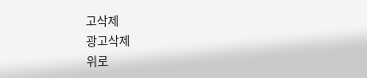고삭제
광고삭제
위로